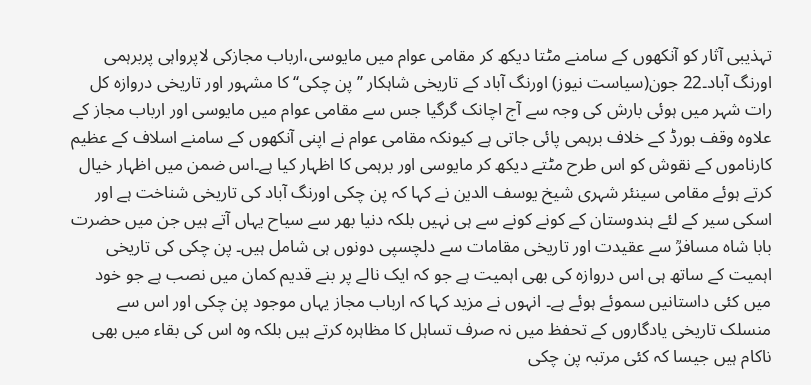تہذیبی آثار کو آنکھوں کے سامنے مٹتا دیکھ کر مقامی عوام میں مایوسی،ارباب مجازکی لاپرواہی پربرہمی
اورنگ آباد۔22 جون(سیاست نیوز) اورنگ آباد کے تاریخی شاہکار ’’پن چکی‘‘ کا مشہور اور تاریخی دروازہ کل رات شہر میں ہوئی بارش کی وجہ سے آج اچانک گرگیا جس سے مقامی عوام میں مایوسی اور ارباب مجاز کے علاوہ وقف بورڈ کے خلاف برہمی پائی جاتی ہے کیونکہ مقامی عوام نے اپنی آنکھوں کے سامنے اسلاف کے عظیم کارناموں کے نقوش کو اس طرح مٹتے دیکھ کر مایوسی اور برہمی کا اظہار کیا ہے۔اس ضمن میں اظہار خیال کرتے ہوئے مقامی سینئر شہری شیخ یوسف الدین نے کہا کہ پن چکی اورنگ آباد کی تاریخی شناخت ہے اور اسکی سیر کے لئے ہندوستان کے کونے کونے سے ہی نہیں بلکہ دنیا بھر سے سیاح یہاں آتے ہیں جن میں حضرت بابا شاہ مسافرؒ سے عقیدت اور تاریخی مقامات سے دلچسپی دونوں ہی شامل ہیں۔ پن چکی کی تاریخی اہمیت کے ساتھ ہی اس دروازہ کی بھی اہمیت ہے جو کہ ایک نالے پر بنے قدیم کمان میں نصب ہے جو خود میں کئی داستانیں سموئے ہوئے ہے۔ انہوں نے مزید کہا کہ ارباب مجاز یہاں موجود پن چکی اور اس سے منسلک تاریخی یادگاروں کے تحفظ میں نہ صرف تساہل کا مظاہرہ کرتے ہیں بلکہ وہ اس کی بقاء میں بھی ناکام ہیں جیسا کہ کئی مرتبہ پن چکی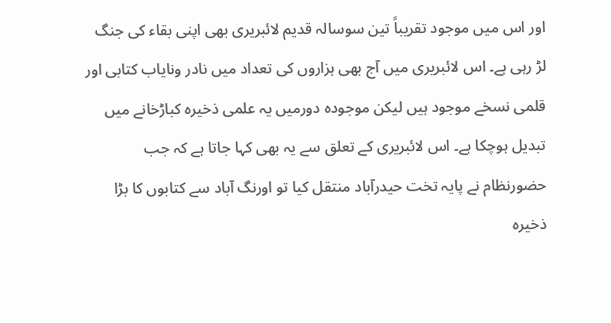اور اس میں موجود تقریباً تین سوسالہ قدیم لائبریری بھی اپنی بقاء کی جنگ لڑ رہی ہے۔ اس لائبریری میں آج بھی ہزاروں کی تعداد میں نادر ونایاب کتابی اور قلمی نسخے موجود ہیں لیکن موجودہ دورمیں یہ علمی ذخیرہ کباڑخانے میں تبدیل ہوچکا ہے۔ اس لائبریری کے تعلق سے یہ بھی کہا جاتا ہے کہ جب حضورنظام نے پایہ تخت حیدرآباد منتقل کیا تو اورنگ آباد سے کتابوں کا بڑا ذخیرہ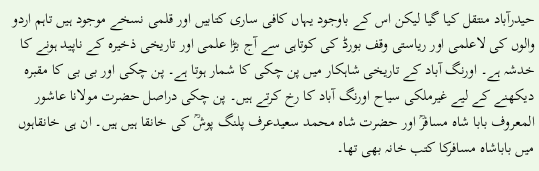حیدرآباد منتقل کیا گیا لیکن اس کے باوجود یہاں کافی ساری کتابیں اور قلمی نسخے موجود ہیں تاہم اردو والوں کی لاعلمی اور ریاستی وقف بورڈ کی کوتاہی سے آج بڑا علمی اور تاریخی ذخیرہ کے ناپید ہونے کا خدشہ ہے۔ اورنگ آباد کے تاریخی شاہکار میں پن چکی کا شمار ہوتا ہے۔ پن چکی اور بی بی کا مقبرہ دیکھنے کے لیے غیرملکی سیاح اورنگ آباد کا رخ کرتے ہیں۔ پن چکی دراصل حضرت مولانا عاشور المعروف بابا شاہ مسافرؒ اور حضرت شاہ محمد سعیدعرف پلنگ پوشؒ کی خانقا ہیں ہیں۔ ان ہی خانقاہوں میں باباشاہ مسافرکا کتب خانہ بھی تھا۔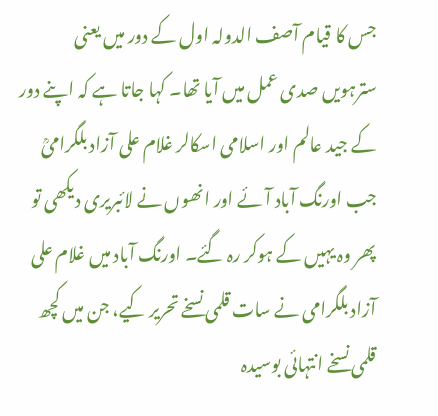جس کا قیام آصف الدولہ اول کے دور میں یعنی سترہویں صدی عمل میں آیا تھا۔ کہا جاتا ہے کہ اپنے دور کے جید عالم اور اسلامی اسکالر غلام علی آزاد بلگرامیؒ جب اورنگ آباد آئے اور انھوں نے لائبریری دیکھی تو پھر وہ یہیں کے ہوکر رہ گئے۔ اورنگ آباد میں غلام علی آزاد بلگرامی نے سات قلمی نسخے تحریر کیے، جن میں کچھ قلمی نسخے انتہائی بوسیدہ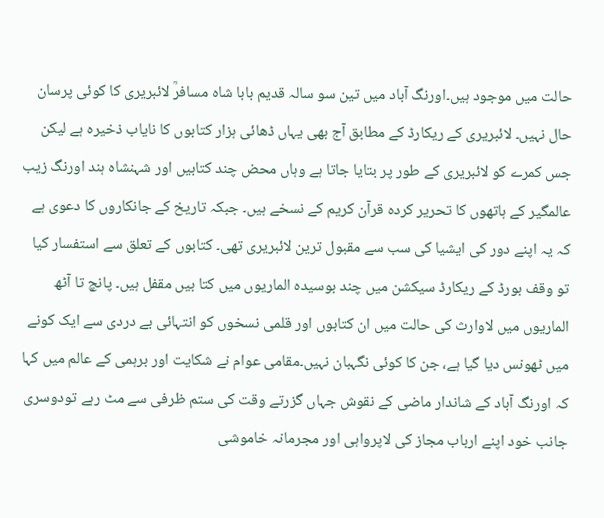حالت میں موجود ہیں۔اورنگ آباد میں تین سو سالہ قدیم بابا شاہ مسافرؒ لائبریری کا کوئی پرسان حال نہیں۔ لائبریری کے ریکارڈ کے مطابق آج بھی یہاں ڈھائی ہزار کتابوں کا نایاب ذخیرہ ہے لیکن جس کمرے کو لائبریری کے طور پر بتایا جاتا ہے وہاں محض چند کتابیں اور شہنشاہ ہند اورنگ زیب عالمگیر کے ہاتھوں کا تحریر کردہ قرآن کریم کے نسخے ہیں۔ جبکہ تاریخ کے جانکاروں کا دعوی ہے کہ یہ اپنے دور کی ایشیا کی سب سے مقبول ترین لائبریری تھی۔ کتابوں کے تعلق سے استفسار کیا تو وقف بورڈ کے ریکارڈ سیکشن میں چند بوسیدہ الماریوں میں کتا بیں مقفل ہیں۔ پانچ تا آٹھ الماریوں میں لاوارث کی حالت میں ان کتابوں اور قلمی نسخوں کو انتہائی بے دردی سے ایک کونے میں ٹھونس دیا گیا ہے، جن کا کوئی نگہبان نہیں۔مقامی عوام نے شکایت اور برہمی کے عالم میں کہا کہ اورنگ آباد کے شاندار ماضی کے نقوش جہاں گزرتے وقت کی ستم ظرفی سے مٹ رہے تودوسری جانب خود اپنے ارباب مجاز کی لاپرواہی اور مجرمانہ خاموشی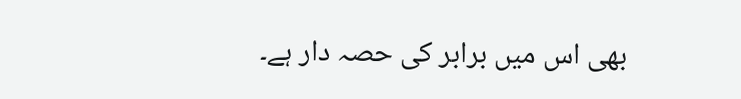بھی اس میں برابر کی حصہ دار ہے۔